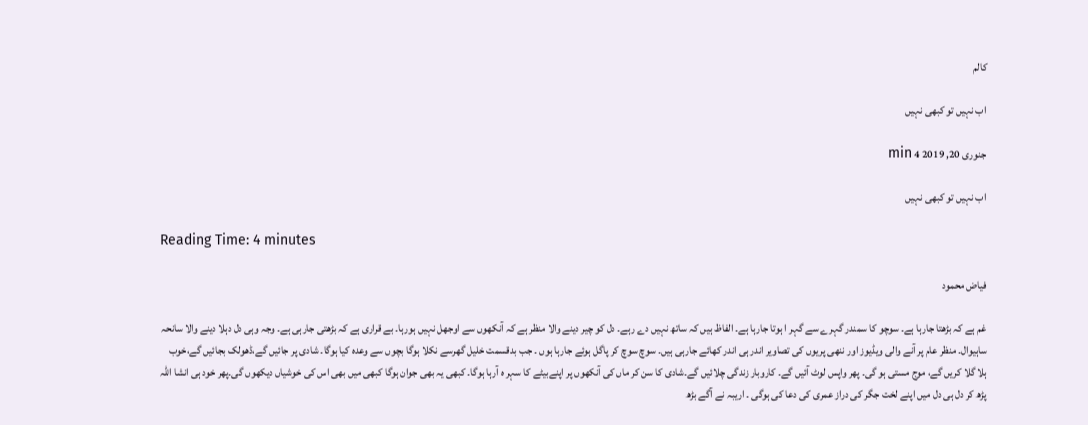کالم

اب نہیں تو کبھی نہیں

جنوری 20, 2019 4 min

اب نہیں تو کبھی نہیں

Reading Time: 4 minutes

فیاض محمود

غم ہے کہ بڑھتا جارہا ہے۔ سوچو کا سمندر گہرے سے گہر ا ہوتا جارہا ہے۔ الفاظ ہیں کہ ساتھ نہیں دے رہے۔ دل کو چیر دینے والا منظر ہے کہ آنکھوں سے اوجھل نہیں ہورہا۔ بے قراری ہے کہ بڑھتی جارہی ہے۔ وجہ وہی دل دہلا دینے والا سانحہ ساہیوال۔ منظر عام پر آنے والی ویڈیوز اور ننھی پریوں کی تصاویر اندر ہی اندر کھائے جارہی ہیں۔ سوچ سوچ کر پاگل ہوئے جارہا ہوں ۔ جب بدقسمت خلیل گھرسے نکلا ہوگا بچوں سے وعدہ کیا ہوگا۔ شادی پر جائیں گے،ڈھولک بجائیں گے،خوب ہلا گلا کریں گے، موج مستی ہو گی۔ پھر واپس لوٹ آئیں گے۔ کاروبار زندگی چلائیں گے۔شادی کا سن کر ماں کی آنکھوں پر اپنےبیٹے کا سہر ہ آرہا ہوگا۔ کبھی یہ بھی جوان ہوگا کبھی میں بھی اس کی خوشیاں دیکھوں گی۔پھر خود ہی انشا اللہ پڑھ کر دل ہی دل میں اپنے لخت جگر کی دراز عمری کی دعا کی ہوگی ۔ اریبہ نے آگے بڑھ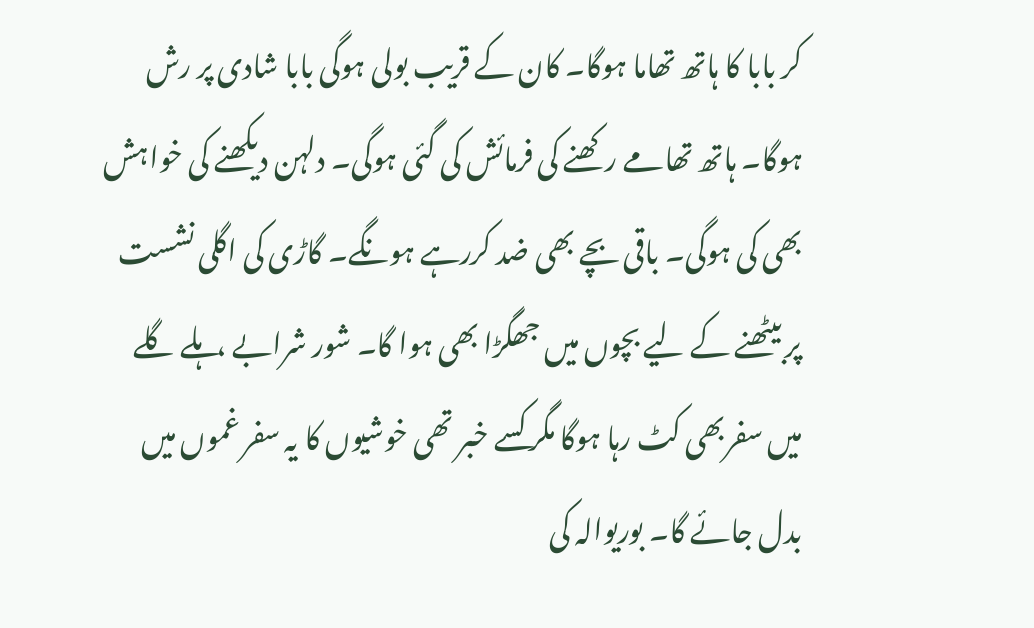کر بابا کا ہاتھ تھاما ہوگا۔ کان کے قریب بولی ہوگی بابا شادی پر رش ہوگا۔ ہاتھ تھامے رکھنے کی فرمائش کی گئی ہوگی۔ دلہن دیکھنے کی خواہش بھی کی ہوگی۔ باقی بچے بھی ضد کررہے ہونگے۔ گاڑی کی اگلی نشست پر بیٹھنے کے لیے بچوں میں جھگڑا بھی ہوا گا۔ شور شرابے ، ہلے گلے میں سفربھی کٹ رہا ہوگا مگر کسے خبر تھی خوشیوں کا یہ سفر غموں میں بدل جائے گا۔ بوریوالہ کی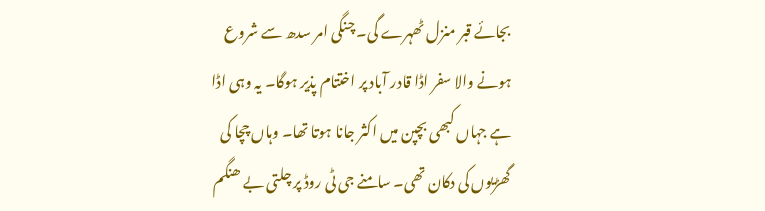بجائے قبر منزل ٹھہرے گی۔ چنگی امر سدھ سے شروع ہونے والا سفر اڈا قادر آباد پر اختتام پذیر ہوگا۔ یہ وہی اڈا ہے جہاں کبھی بچپن میں اکثر جانا ہوتا تھا۔ وہاں چچا کی گھڑیوں کی دکان تھی۔ سامنے جی ٹی روڈ پر چلتی بے ھنگم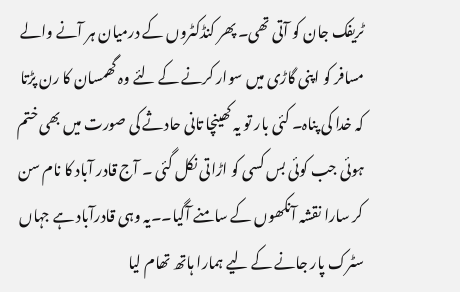ٹریفک جان کو آتی تھی۔ پھر کنڈکٹروں کے درمیان ہر آنے والے مسافر کو اپنی گاڑی میں سوار کرنے کے لئے وہ گھمسان کا رن پڑتا کہ خدا کی پناہ۔ کئی بار تو یہ کھینچا تانی حادثے کی صورت میں بھی ختم ہوئی جب کوئی بس کسی کو اڑاتی نکل گئی ۔ آج قادر آباد کا نام سن کر سارا نقشہ آنکھوں کے سامنے آگیا۔۔یہ وہی قادرآباد ہے جہاں سٹرک پار جانے کے لیے ہمارا ہاتھ تھام لیا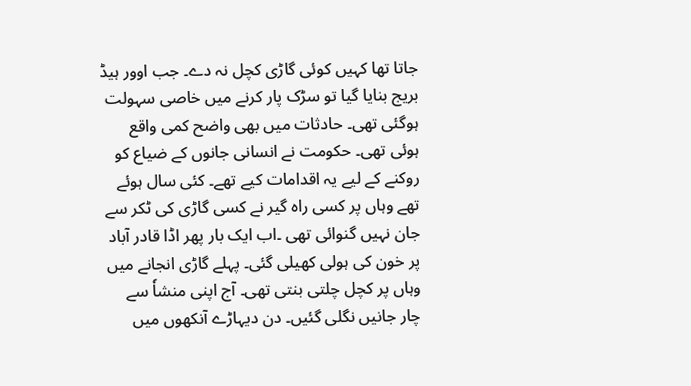جاتا تھا کہیں کوئی گاڑی کچل نہ دے۔ جب اوور ہیڈ بریج بنایا گیا تو سڑک پار کرنے میں خاصی سہولت ہوگئی تھی۔ حادثات میں بھی واضح کمی واقع ہوئی تھی۔ حکومت نے انسانی جانوں کے ضیاع کو روکنے کے لیے یہ اقدامات کیے تھے۔ کئی سال ہوئے تھے وہاں پر کسی راہ گیر نے کسی گاڑی کی ٹکر سے جان نہیں گنوائی تھی ۔اب ایک بار پھر اڈا قادر آباد پر خون کی ہولی کھیلی گئی۔ پہلے گاڑی انجانے میں وہاں پر کچل چلتی بنتی تھی۔ آج اپنی منشاٗ سے چار جانیں نگلی گئیں۔ دن دیہاڑے آنکھوں میں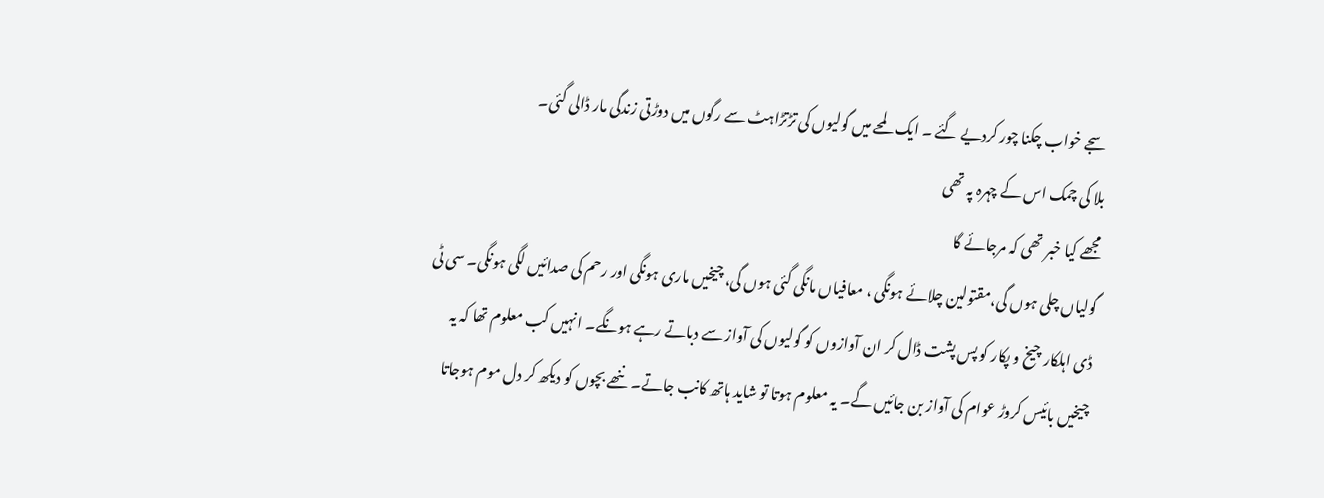سجے خواب چکنا چور کردیے گئے ۔ ایک لمحے میں گولیوں کی تڑتڑاہٹ سے رگوں میں دوڑتی زندگی مار ڈالی گئی۔
بلا کی چمک اس کے چہرہ پہ تھی
مجھے کیا خبر تھی کہ مرجائے گا
گولیاں چلی ہوں گی،مقتولین چلائے ہونگی ، معافیاں مانگی گئی ہوں گی، چیخیں ماری ہونگی اور رحم کی صدائیں لگی ہونگی۔ سی ٹی ڈی اہلکار چیخ و پکار کو پس پشت ڈال کر ان آوازوں کو گولیوں کی آواز سے دباتے رہے ہونگے۔ انہیں کب معلوم تھا کہ یہ چیخیں بائیس کروڑ عوام کی آواز بن جائیں گے۔ یہ معلوم ہوتا تو شاید ہاتھ کانب جاتے۔ ننھے بچوں کو دیکھ کر دل موم ہوجاتا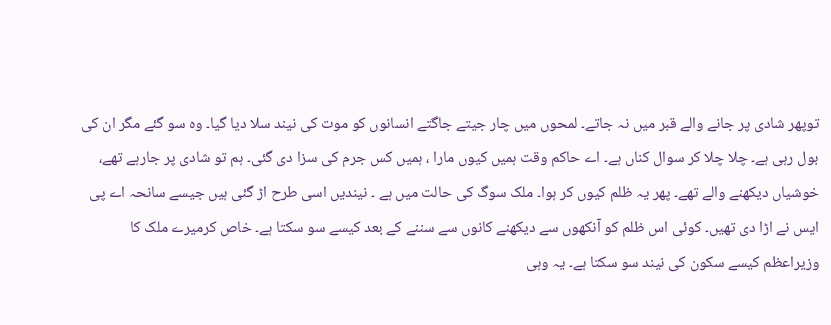توپھر شادی پر جانے والے قبر میں نہ جاتے۔ لمحوں میں چار جیتے جاگتے انسانوں کو موت کی نیند سلا دیا گیا۔ وہ سو گئے مگر ان کی بول رہی ہے۔ چلا چلا کر سوال کناں ہے۔ اے حاکم وقت ہمیں کیوں مارا ، ہمیں کس جرم کی سزا دی گئی۔ ہم تو شادی پر جارہے تھے، خوشیاں دیکھنے والے تھے۔ پھر یہ ظلم کیوں کر ہوا۔ ملک سوگ کی حالت میں ہے ۔ نیندیں اسی طرح اڑ گئی ہیں جیسے سانحہ اے پی ایس نے اڑا دی تھیں۔ کوئی اس ظلم کو آنکھوں سے دیکھنے کانوں سے سننے کے بعد کیسے سو سکتا ہے۔ خاص کرمیرے ملک کا وزیراعظم کیسے سکون کی نیند سو سکتا ہے۔ یہ وہی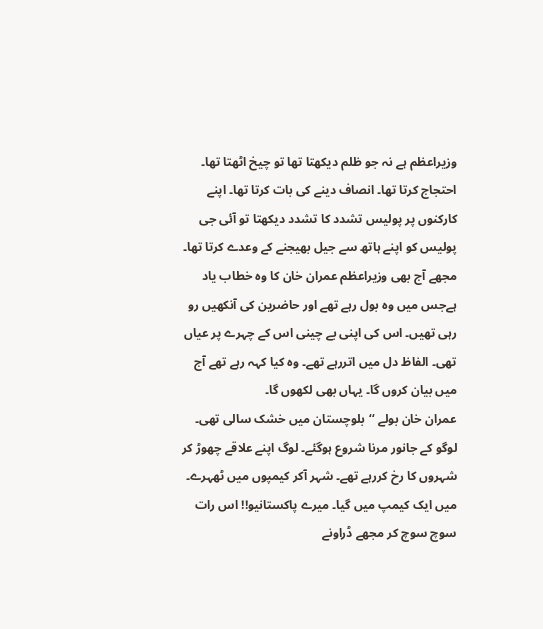وزیراعظم ہے نہ جو ظلم دیکھتا تھا تو چیخ اٹھتا تھا۔ احتجاج کرتا تھا۔ انصاف دینے کی بات کرتا تھا۔ اپنے کارکنوں پر پولیس تشدد کا تشدد دیکھتا تو آئی جی پولیس کو اپنے ہاتھ سے جیل بھیجنے کے وعدے کرتا تھا۔ مجھے آج بھی وزیراعظم عمران خان کا وہ خطاب یاد ہےجس میں وہ بول رہے تھے اور حاضرین کی آنکھیں رو رہی تھیں۔ اس کی اپنی بے چینی اس کے چہرے پر عیاں تھی۔ الفاظ دل میں اتررہے تھے۔ وہ کیا کہہ رہے تھے آج میں بیان کروں گا۔ یہاں بھی لکھوں گا۔
عمران خان بولے ‘‘بلوچستان میں خشک سالی تھی۔ لوگو کے جانور مرنا شروع ہوگئے۔ لوگ اپنے علاقے چھوڑ کر شہروں کا رخ کررہے تھے۔ شہر آکر کیمپوں میں ٹھہرے۔ میں ایک کیمپ میں گیا۔ میرے پاکستانیو!! اس رات سوچ سوچ کر مجھے ڈراونے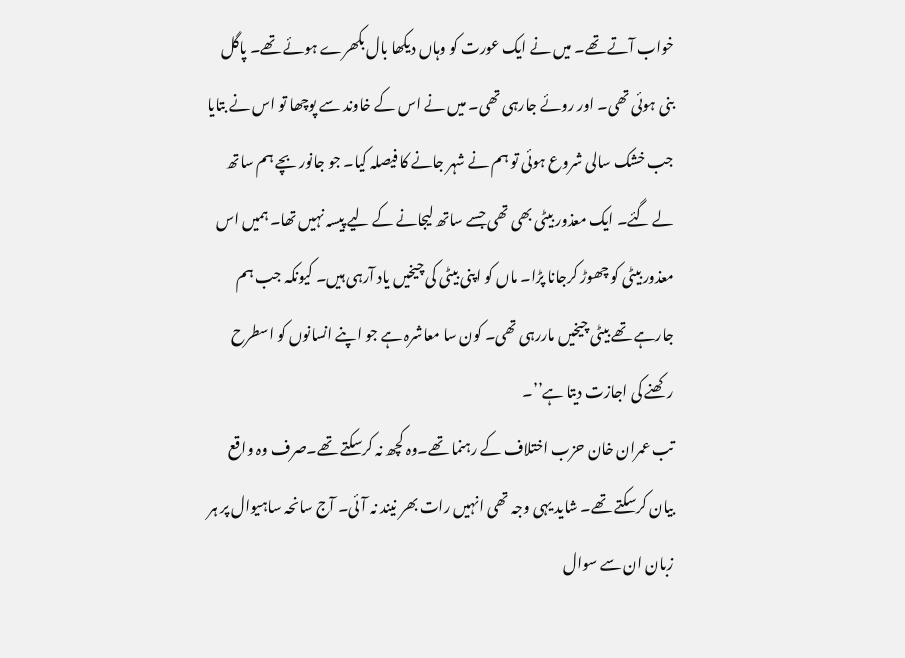خواب آتے تھے۔ میں نے ایک عورت کو وہاں دیکھا بال بکھرے ہوئے تھے۔ پاگل بنی ہوئی تھی۔ اور روئے جارہی تھی۔ میں نے اس کے خاوند سے پوچھا تو اس نے بتایا جب خشک سالی شروع ہوئی تو ہم نے شہر جانے کا فیصلہ کیا۔ جو جانور بچے ہم ساتھ لے گئے۔ ایک معذور بیٹی بھی تھی جسے ساتھ لیجانے کے لیے پیسہ نہیں تھا۔ ہمیں اس معذور بیٹی کو چھوڑ کرجانا پڑا۔ ماں کو اپنی بیٹی کی چیخیں یاد آرہی ہیں۔ کیونکہ جب ہم جارہے تھے بیٹی چیخیں ماررہی تھی۔ کون سا معاشرہ ہے جو اپنے انسانوں کو اسطرح رکھنے کی اجازت دیتا ہے’’۔
تب عمران خان حزب اختلاف کے رہنما تھے۔وہ کچھ نہ کرسکتے تھے۔صرف وہ واقع بیان کرسکتے تھے۔ شاید یہی وجہ تھی انہیں رات بھر نیند نہ آئی۔ آج سانحہ ساہیوال پر ہر زبان ان سے سوال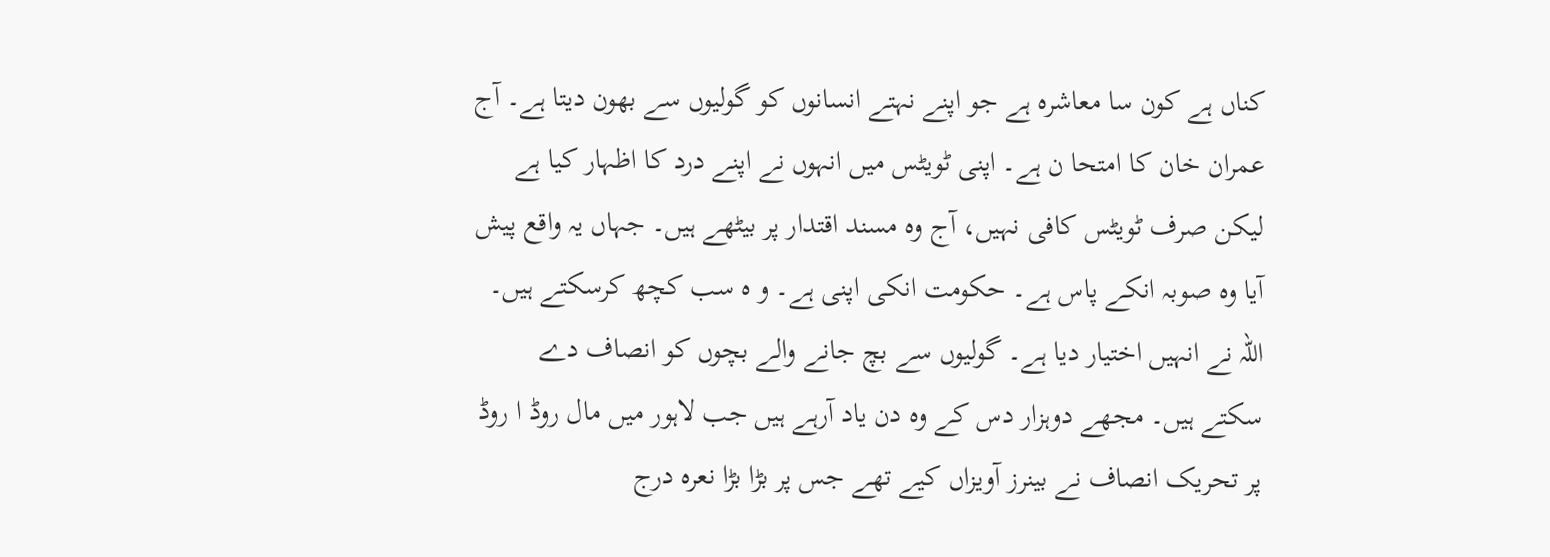کناں ہے کون سا معاشرہ ہے جو اپنے نہتے انسانوں کو گولیوں سے بھون دیتا ہے۔ آج عمران خان کا امتحا ن ہے۔ اپنی ٹویٹس میں انہوں نے اپنے درد کا اظہار کیا ہے لیکن صرف ٹویٹس کافی نہیں، آج وہ مسند اقتدار پر بیٹھے ہیں۔ جہاں یہ واقع پیش آیا وہ صوبہ انکے پاس ہے۔ حکومت انکی اپنی ہے۔ و ہ سب کچھ کرسکتے ہیں۔ اللہ نے انہیں اختیار دیا ہے۔ گولیوں سے بچ جانے والے بچوں کو انصاف دے سکتے ہیں۔ مجھے دوہزار دس کے وہ دن یاد آرہے ہیں جب لاہور میں مال روڈ ا روڈ پر تحریک انصاف نے بینرز آویزاں کیے تھے جس پر بڑا بڑا نعرہ درج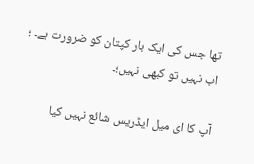تھا جس کی ایک بار کپتان کو ضرورت ہے۔ ؛ اب نہیں تو کبھی نہیں؛۔

آپ کا ای میل ایڈریس شائع نہیں کیا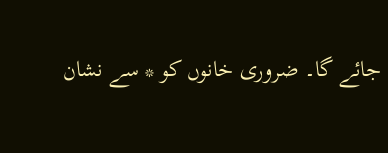جائے گا۔ ضروری خانوں کو * سے نشان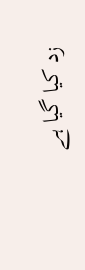زد کیا گیا ہے